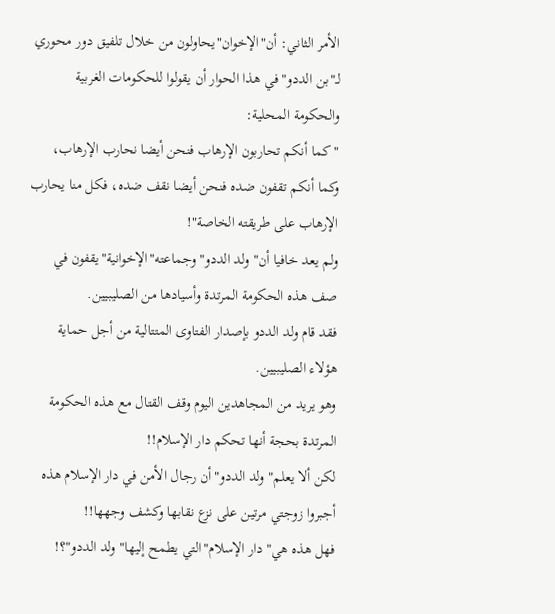الأمر الثاني: أن"الإخوان"يحاولون من خلال تلفيق دور محوري لـ"بن الددو"في هذا الحوار أن يقولوا للحكومات الغربية والحكومة المحلية:
"كما أنكم تحاربون الإرهاب فنحن أيضا نحارب الإرهاب، وكما أنكم تقفون ضده فنحن أيضا نقف ضده، فكل منا يحارب الإرهاب على طريقته الخاصة"!
ولم يعد خافيا أن"ولد الددو"وجماعته"الإخوانية"يقفون في صف هذه الحكومة المرتدة وأسيادها من الصليبيين.
فقد قام ولد الددو بإصدار الفتاوى المتتالية من أجل حماية هؤلاء الصليبيين.
وهو يريد من المجاهدين اليوم وقف القتال مع هذه الحكومة المرتدة بحجة أنها تحكم دار الإسلام!!
لكن ألا يعلم"ولد الددو"أن رجال الأمن في دار الإسلام هذه أجبروا زوجتي مرتين على نزع نقابها وكشف وجهها!!
فهل هذه هي"دار الإسلام"التي يطمح إليها"ولد الددو"؟!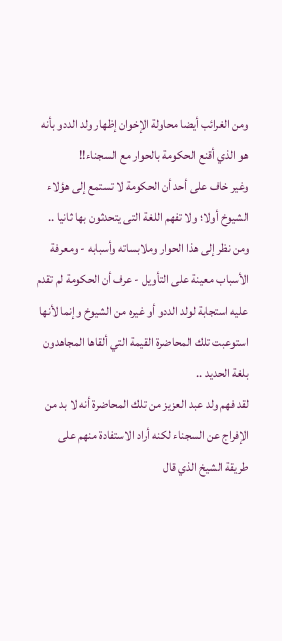ومن الغرائب أيضا محاولة الإخوان إظهار ولد الددو بأنه هو الذي أقنع الحكومة بالحوار مع السجناء!!
وغير خاف على أحد أن الحكومة لا تستمع إلى هؤلاء الشيوخ أولا؛ ولا تفهم اللغة التى يتحدثون بها ثانيا ..
ومن نظر إلى هذا الحوار وملابساته وأسبابه - ومعرفة الأسباب معينة على التأويل - عرف أن الحكومة لم تقدم عليه استجابة لولد الددو أو غيره من الشيوخ وإنما لأنها استوعبت تلك المحاضرة القيمة التي ألقاها المجاهدون بلغة الحديد ..
لقد فهم ولد عبد العزيز من تلك المحاضرة أنه لا بد من الإفراج عن السجناء لكنه أراد الاستفادة منهم على طريقة الشيخ الذي قال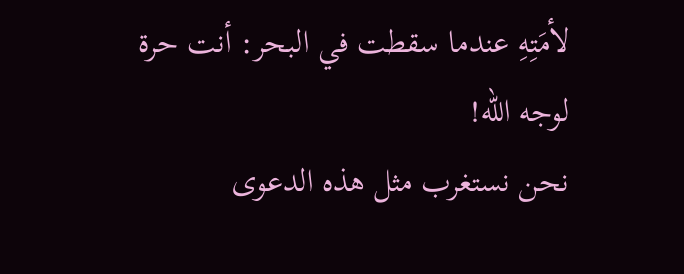لأمَتِهِ عندما سقطت في البحر: أنت حرة لوجه الله!
نحن نستغرب مثل هذه الدعوى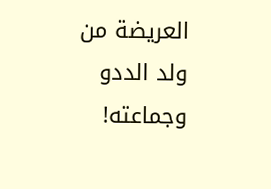العريضة من ولد الددو وجماعته!